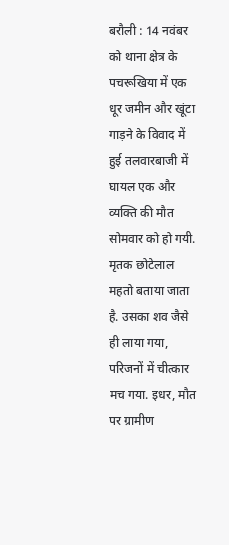बरौली : 14 नवंबर को थाना क्षेत्र के पचरूखिया में एक धूर जमीन और खूंटा गाड़ने के विवाद में हुई तलवारबाजी में घायल एक और व्यक्ति की मौत सोमवार को हो गयी. मृतक छोटेलाल महतो बताया जाता है. उसका शव जैसे ही लाया गया, परिजनों में चीत्कार मच गया. इधर, मौत पर ग्रामीण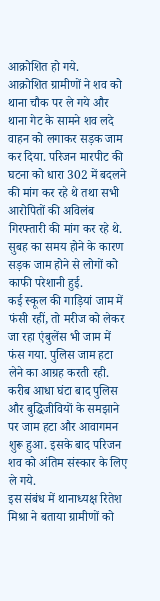आक्रोशित हो गये.
आक्रोशित ग्रामीणों ने शव को थाना चौक पर ले गये और थाना गेट के सामने शव लदे वाहन को लगाकर सड़क जाम कर दिया. परिजन मारपीट की घटना को धारा 302 में बदलने की मांग कर रहे थे तथा सभी आरोपितों की अविलंब गिरफ्तारी की मांग कर रहे थे. सुबह का समय होने के कारण सड़क जाम होने से लोगों को काफी परेशानी हुई.
कई स्कूल की गाड़ियां जाम में फंसी रहीं, तो मरीज को लेकर जा रहा एंबुलेंस भी जाम में फंस गया. पुलिस जाम हटा लेने का आग्रह करती रही. करीब आधा घंटा बाद पुलिस और बुद्धिजीवियों के समझाने पर जाम हटा और आवागमन शुरू हुआ. इसके बाद परिजन शव को अंतिम संस्कार के लिए ले गये.
इस संबंध में थानाध्यक्ष रितेश मिश्रा ने बताया ग्रामीणों को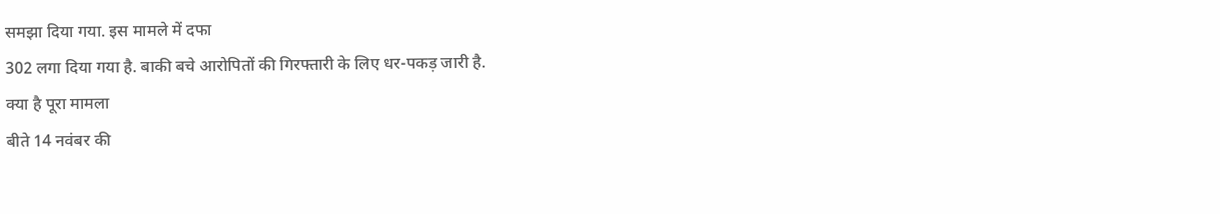समझा दिया गया. इस मामले में दफा
302 लगा दिया गया है. बाकी बचे आरोपितों की गिरफ्तारी के लिए धर-पकड़ जारी है.
क्या है पूरा मामला
बीते 14 नवंबर की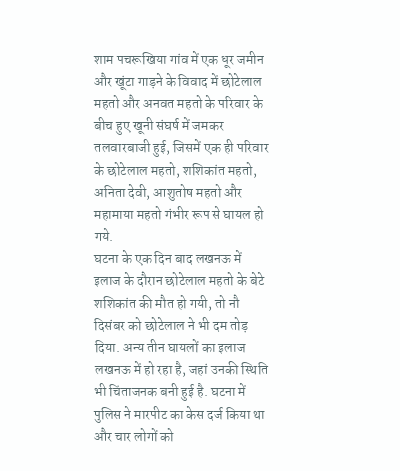शाम पचरूखिया गांव में एक धूर जमीन और खूंटा गाड़ने के विवाद में छोटेलाल महतो और अनवत महतो के परिवार के बीच हुए खूनी संघर्ष में जमकर तलवारबाजी हुई, जिसमें एक ही परिवार के छोटेलाल महतो, शशिकांत महतो, अनिता देवी, आशुतोष महतो और महामाया महतो गंभीर रूप से घायल हो गये.
घटना के एक दिन बाद लखनऊ में इलाज के दौरान छोटेलाल महतो के बेटे शशिकांत की मौत हो गयी, तो नौ दिसंबर को छोटेलाल ने भी दम तोड़ दिया. अन्य तीन घायलों का इलाज लखनऊ में हो रहा है, जहां उनकी स्थिति भी चिंताजनक बनी हुई है. घटना में पुलिस ने मारपीट का केस दर्ज किया था और चार लोगों को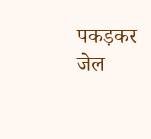पकड़कर जेल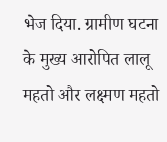भेज दिया. ग्रामीण घटना के मुख्य आरोपित लालू महतो और लक्ष्मण महतो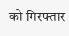को गिरफ्तार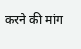करने की मांग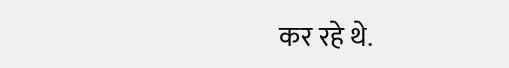कर रहे थे.